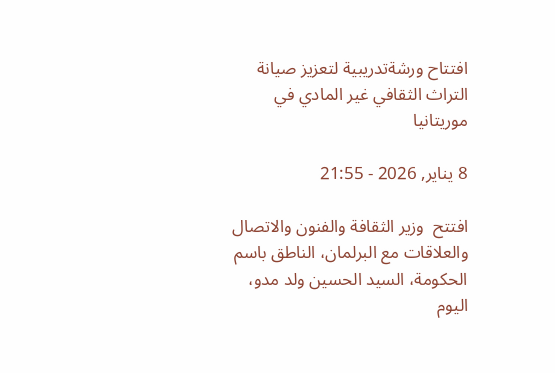افتتاح ورشةتدريبية لتعزيز صيانة التراث الثقافي غير المادي في موريتانيا

8 يناير, 2026 - 21:55

افتتح  وزير الثقافة والفنون والاتصال والعلاقات مع البرلمان، الناطق باسم الحكومة، السيد الحسين ولد مدو، اليوم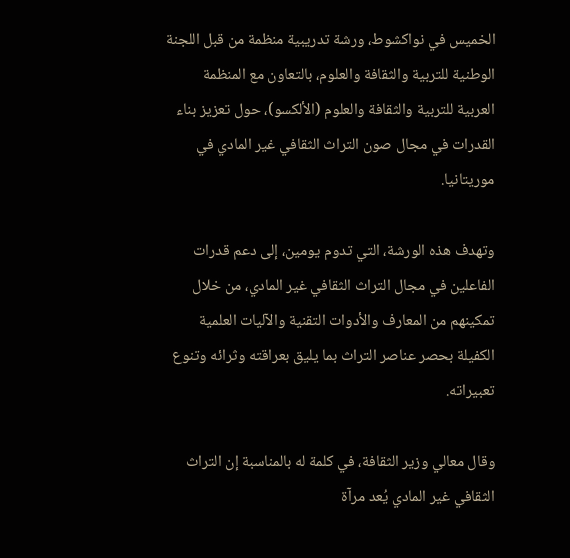الخميس في نواكشوط، ورشة تدريبية منظمة من قبل اللجنة الوطنية للتربية والثقافة والعلوم، بالتعاون مع المنظمة العربية للتربية والثقافة والعلوم (الألكسو)، حول تعزيز بناء القدرات في مجال صون التراث الثقافي غير المادي في موريتانيا.

وتهدف هذه الورشة، التي تدوم يومين، إلى دعم قدرات الفاعلين في مجال التراث الثقافي غير المادي، من خلال تمكينهم من المعارف والأدوات التقنية والآليات العلمية الكفيلة بحصر عناصر التراث بما يليق بعراقته وثرائه وتنوع تعبيراته.

وقال معالي وزير الثقافة، في كلمة له بالمناسبة إن التراث الثقافي غير المادي يُعد مرآة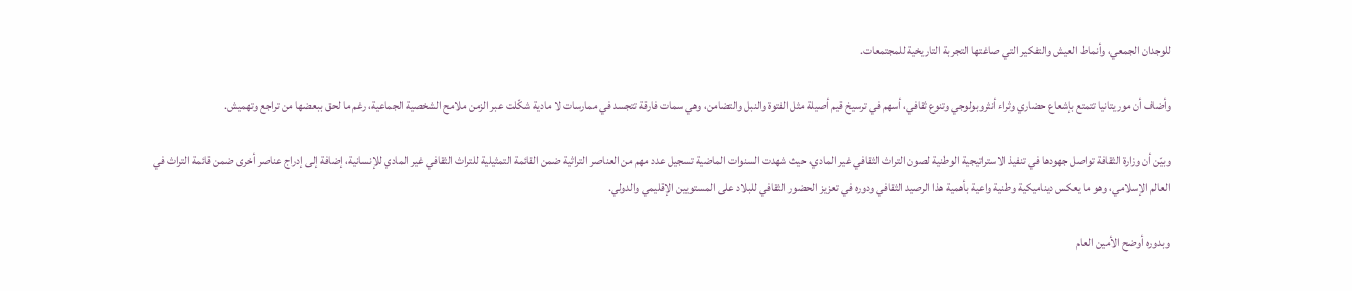للوجدان الجمعي، وأنماط العيش والتفكير التي صاغتها التجربة التاريخية للمجتمعات.

وأضاف أن موريتانيا تتمتع بإشعاع حضاري وثراء أنثروبولوجي وتنوع ثقافي، أسهم في ترسيخ قيم أصيلة مثل الفتوة والنبل والتضامن، وهي سمات فارقة تتجسد في ممارسات لا مادية شكّلت عبر الزمن ملامح الشخصية الجماعية، رغم ما لحق ببعضها من تراجع وتهميش.

وبيّن أن وزارة الثقافة تواصل جهودها في تنفيذ الاستراتيجية الوطنية لصون التراث الثقافي غير المادي، حيث شهدت السنوات الماضية تسجيل عدد مهم من العناصر التراثية ضمن القائمة التمثيلية للتراث الثقافي غير المادي للإنسانية، إضافة إلى إدراج عناصر أخرى ضمن قائمة التراث في العالم الإسلامي، وهو ما يعكس ديناميكية وطنية واعية بأهمية هذا الرصيد الثقافي ودوره في تعزيز الحضور الثقافي للبلاد على المستويين الإقليمي والدولي.

وبدوره أوضح الأمين العام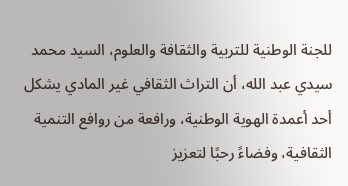للجنة الوطنية للتربية والثقافة والعلوم، السيد محمد سيدي عبد الله، أن التراث الثقافي غير المادي يشكل أحد أعمدة الهوية الوطنية، ورافعة من روافع التنمية الثقافية، وفضاءً رحبًا لتعزيز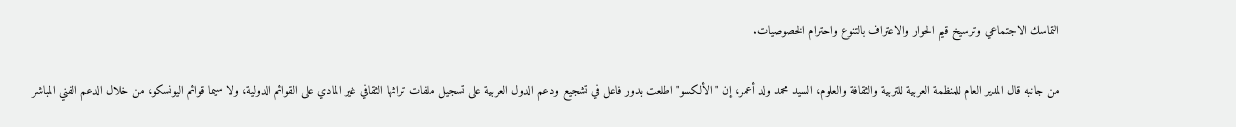التماسك الاجتماعي وترسيخ قيم الحوار والاعتراف بالتنوع واحترام الخصوصيات.

من جانبه قال المدير العام للمنظمة العربية للتربية والثقافة والعلوم، السيد محمد ولد أعمر، إن "الألكسو" اطلعت بدور فاعل في تشجيع ودعم الدول العربية على تسجيل ملفات تراثها الثقافي غير المادي على القوائم الدولية، ولا سيما قوائم اليونسكو، من خلال الدعم الفني المباشر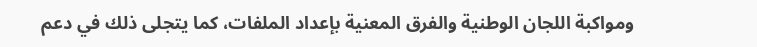ومواكبة اللجان الوطنية والفرق المعنية بإعداد الملفات، كما يتجلى ذلك في دعم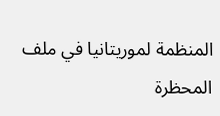المنظمة لموريتانيا في ملف المحظرة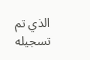الذي تم تسجيله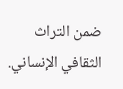ضمن التراث الثقافي الإنساني.